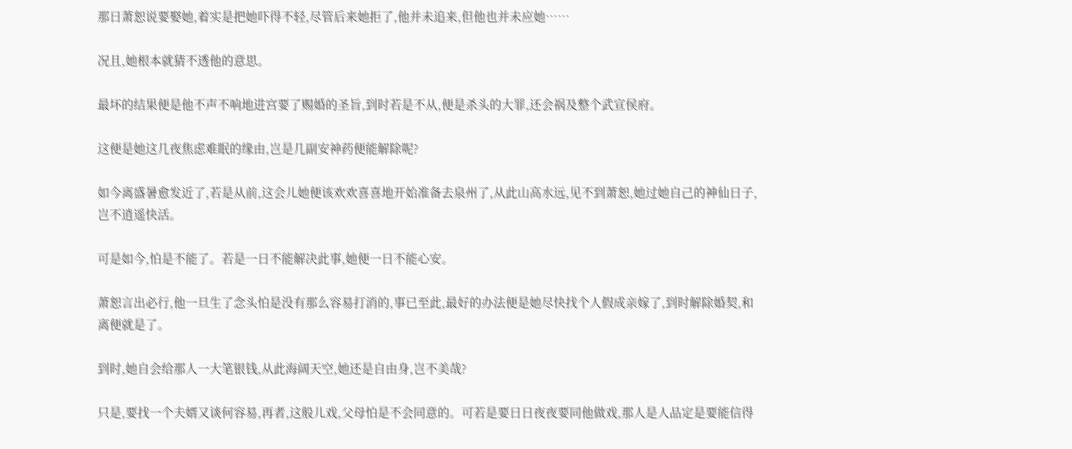那日萧恕说要娶她,着实是把她吓得不轻,尽管后来她拒了,他并未追来,但他也并未应她……

况且,她根本就猜不透他的意思。

最坏的结果便是他不声不响地进宫要了赐婚的圣旨,到时若是不从,便是杀头的大罪,还会祸及整个武宣侯府。

这便是她这几夜焦虑难眠的缘由,岂是几副安神药便能解除呢?

如今离盛暑愈发近了,若是从前,这会儿她便该欢欢喜喜地开始准备去泉州了,从此山高水远,见不到萧恕,她过她自己的神仙日子,岂不逍遥快活。

可是如今,怕是不能了。若是一日不能解决此事,她便一日不能心安。

萧恕言出必行,他一旦生了念头怕是没有那么容易打消的,事已至此,最好的办法便是她尽快找个人假成亲嫁了,到时解除婚契,和离便就是了。

到时,她自会给那人一大笔银钱,从此海阔天空,她还是自由身,岂不美哉?

只是,要找一个夫婿又谈何容易,再者,这般儿戏,父母怕是不会同意的。可若是要日日夜夜要同他做戏,那人是人品定是要能信得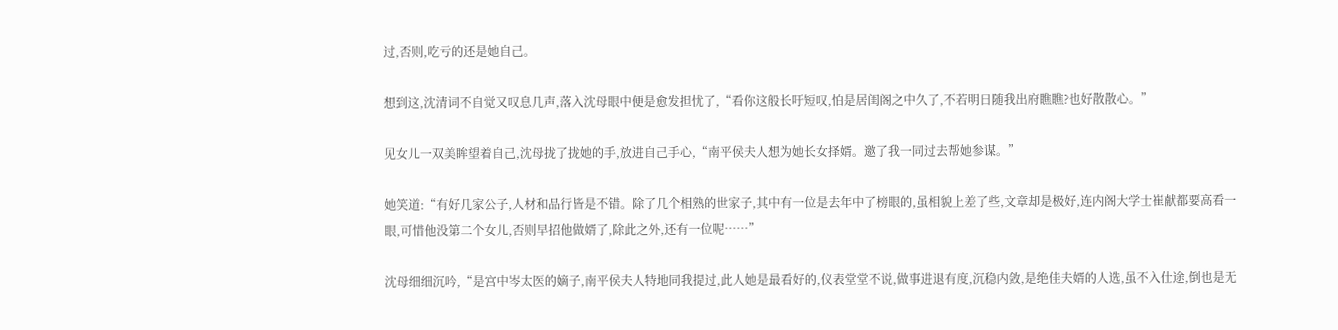过,否则,吃亏的还是她自己。

想到这,沈清词不自觉又叹息几声,落入沈母眼中便是愈发担忧了,“看你这般长吁短叹,怕是居闺阁之中久了,不若明日随我出府瞧瞧?也好散散心。”

见女儿一双美眸望着自己,沈母拢了拢她的手,放进自己手心,“南平侯夫人想为她长女择婿。邀了我一同过去帮她参谋。”

她笑道:“有好几家公子,人材和品行皆是不错。除了几个相熟的世家子,其中有一位是去年中了榜眼的,虽相貌上差了些,文章却是极好,连内阁大学士崔献都要高看一眼,可惜他没第二个女儿,否则早招他做婿了,除此之外,还有一位呢……”

沈母细细沉吟,“是宫中岑太医的嫡子,南平侯夫人特地同我提过,此人她是最看好的,仪表堂堂不说,做事进退有度,沉稳内敛,是绝佳夫婿的人选,虽不入仕途,倒也是无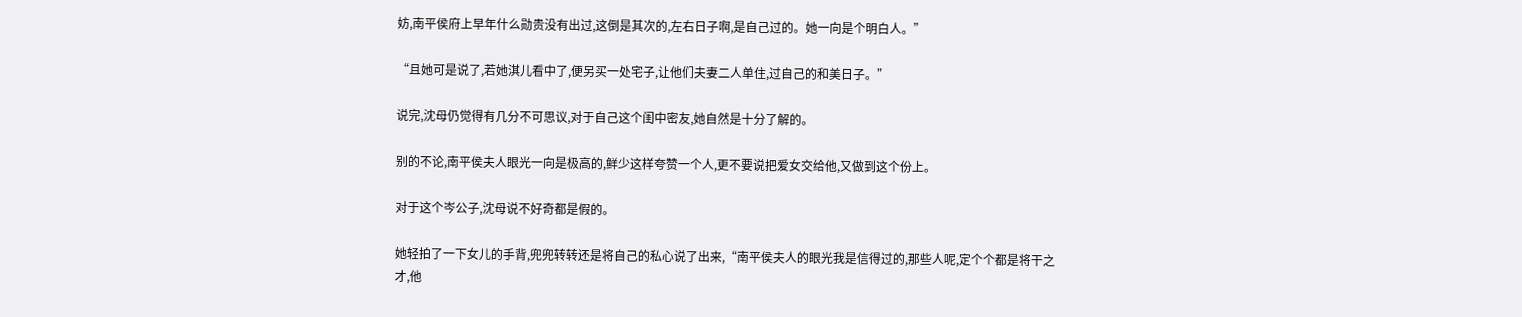妨,南平侯府上早年什么勋贵没有出过,这倒是其次的,左右日子啊,是自己过的。她一向是个明白人。”

“且她可是说了,若她淇儿看中了,便另买一处宅子,让他们夫妻二人单住,过自己的和美日子。”

说完,沈母仍觉得有几分不可思议,对于自己这个闺中密友,她自然是十分了解的。

别的不论,南平侯夫人眼光一向是极高的,鲜少这样夸赞一个人,更不要说把爱女交给他,又做到这个份上。

对于这个岑公子,沈母说不好奇都是假的。

她轻拍了一下女儿的手背,兜兜转转还是将自己的私心说了出来,“南平侯夫人的眼光我是信得过的,那些人呢,定个个都是将干之才,他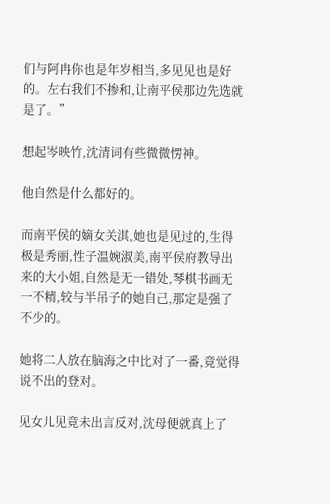们与阿冉你也是年岁相当,多见见也是好的。左右我们不掺和,让南平侯那边先选就是了。”

想起岑映竹,沈清词有些微微愣神。

他自然是什么都好的。

而南平侯的嫡女关淇,她也是见过的,生得极是秀丽,性子温婉淑美,南平侯府教导出来的大小姐,自然是无一错处,琴棋书画无一不精,较与半吊子的她自己,那定是强了不少的。

她将二人放在脑海之中比对了一番,竟觉得说不出的登对。

见女儿见竟未出言反对,沈母便就真上了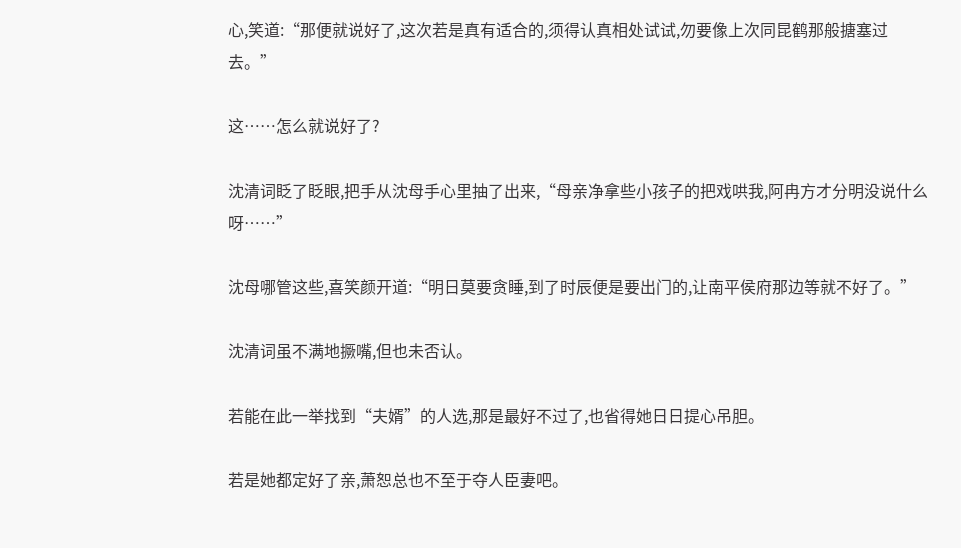心,笑道:“那便就说好了,这次若是真有适合的,须得认真相处试试,勿要像上次同昆鹤那般搪塞过去。”

这……怎么就说好了?

沈清词眨了眨眼,把手从沈母手心里抽了出来,“母亲净拿些小孩子的把戏哄我,阿冉方才分明没说什么呀……”

沈母哪管这些,喜笑颜开道:“明日莫要贪睡,到了时辰便是要出门的,让南平侯府那边等就不好了。”

沈清词虽不满地撅嘴,但也未否认。

若能在此一举找到“夫婿”的人选,那是最好不过了,也省得她日日提心吊胆。

若是她都定好了亲,萧恕总也不至于夺人臣妻吧。